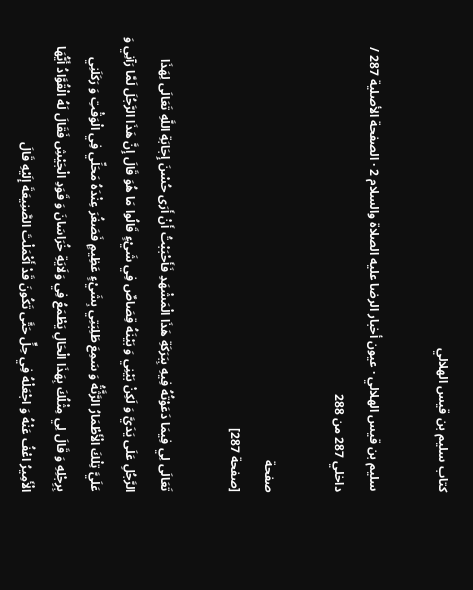كتاب سليم بن قيس الهلالي

سليم بن قيس الهلالي · عيون أخبار الرضا عليه الصلاة والسلام 2 · الصفحة الأصلية 287 / داخلي 287 من 288

صفحة
[صفحة 287]

تَعَالَى لِي فِيمَا دَعَوْتُهُ فِيهِ بِبَرَكَةِ هَذَا الْمَشْهَدِ فَأَحْبَبْتُ أَنْ أَرَى حُسْنَ إِجَابَةِ اللَّهِ تَعَالَى لِهَذَا الرَّجُلِ عَلَى يَدَيَّ وَ لَكِنْ بَيْنِي وَ بَيْنَهُ قِصَاصٌ فِي شَيْءٍ قَالُوا مَا هُوَ قَالَ إِنَّ هَذَا الرَّجُلَ لَمَّا رَآنِي وَ عَلَيَّ تِلْكَ الْأَطْمَارُ الرَّثَّةُ وَ سَمِعَ طَلِبَتِي بِشَيْءٍ عَظِيمٍ فَصَغُرَ عِنْدَهُ مَحَلِّي فِي الْوَقْتِ وَ رَكَلَنِي بِرِجْلِهِ وَ قَالَ لِي مِثْلُكَ بِهَذَا الْحَالِ يَطْمَعُ فِي وَلَايَةِ خُرَاسَانَ وَ قَوَدِ الْجَيْشِ فَقَالَ لَهُ الْقُوَّادُ أَيُّهَا الْأَمِيرُ اعْفُ عَنْهُ وَ اجْعَلْهُ فِي حِلٍّ حَتَّى تَكُونَ قَدْ أَكْمَلْتَ الصَّنِيعَةَ إِلَيْهِ قَالَ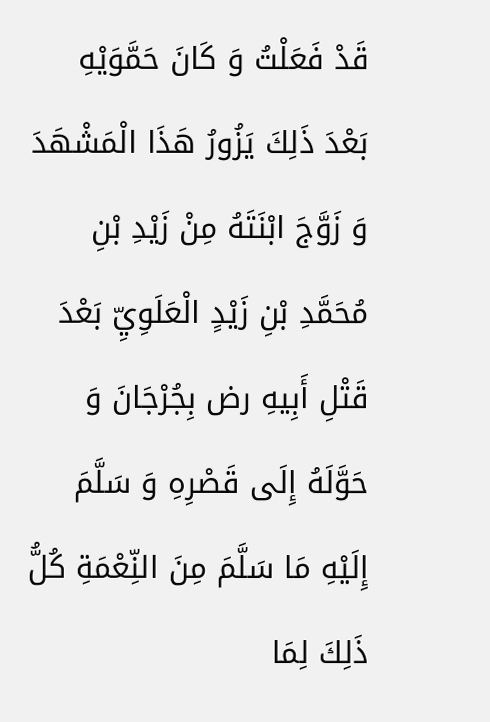قَدْ فَعَلْتُ وَ كَانَ حَمَّوَيْهِ بَعْدَ ذَلِكَ يَزُورُ هَذَا الْمَشْهَدَ وَ زَوَّجَ ابْنَتَهُ مِنْ زَيْدِ بْنِ مُحَمَّدِ بْنِ زَيْدٍ الْعَلَوِيِّ بَعْدَ قَتْلِ أَبِيهِ رض بِجُرْجَانَ وَ حَوَّلَهُ إِلَى قَصْرِهِ وَ سَلَّمَ إِلَيْهِ مَا سَلَّمَ مِنَ النِّعْمَةِ كُلُّ ذَلِكَ لِمَا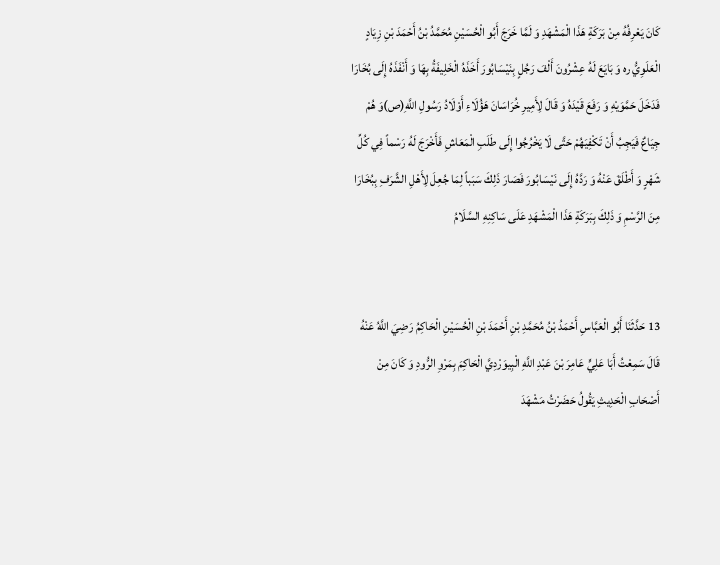كَانَ يَعْرِفُهُ مِنْ بَرَكَةِ هَذَا الْمَشْهَدِ وَ لَمَّا خَرَجَ أَبُو الْحُسَيْنِ مُحَمَّدُ بْنُ أَحْمَدَ بْنِ زِيَادٍ الْعَلَوِيُّ ره وَ بَايَعَ لَهُ عِشْرُونَ أَلْفَ رَجُلٍ بِنَيْسَابُورَ أَخَذَهُ الْخَلِيفَةُ بِهَا وَ أَنْفَذَهُ إِلَى بُخَارَا فَدَخَلَ حَمَّوَيْهِ وَ رَفَعَ قَيْدَهُ وَ قَالَ لِأَمِيرِ خُرَاسَانَ هَؤُلَاءِ أَوْلَادُ رَسُولِ اللَّهِ(ص)وَ هُمْ جِيَاعٌ فَيَجِبُ أَنْ تَكْفِيَهُمْ حَتَّى لَا يَخْرُجُوا إِلَى طَلَبِ الْمَعَاشِ فَأَخْرَجَ لَهُ رَسْماً فِي كُلِّ شَهْرٍ وَ أَطْلَقَ عَنْهُ وَ رَدَّهُ إِلَى نَيْسَابُورَ فَصَارَ ذَلِكَ سَبَباً لِمَا جُعِلَ لِأَهْلِ الشَّرَفِ بِبُخَارَا مِنَ الرَّسْمِ وَ ذَلِكَ بِبَرَكَةِ هَذَا الْمَشْهَدِ عَلَى سَاكِنِهِ السَّلَامُ


13 حَدَّثَنَا أَبُو الْعَبَّاسِ أَحْمَدُ بْنُ مُحَمَّدِ بْنِ أَحْمَدَ بْنِ الْحُسَيْنِ الْحَاكِمُ رَضِيَ اللَّهُ عَنْهُ قَالَ سَمِعْتُ أَبَا عَلِيٍّ عَامِرَ بْنَ عَبْدِ اللَّهِ الْبِيوَرْدِيَّ الْحَاكِمَ بِمَرْوِ الرُّودِ وَ كَانَ مِنْ أَصْحَابِ الْحَدِيثِ يَقُولُ حَضَرْتُ مَشْهَدَ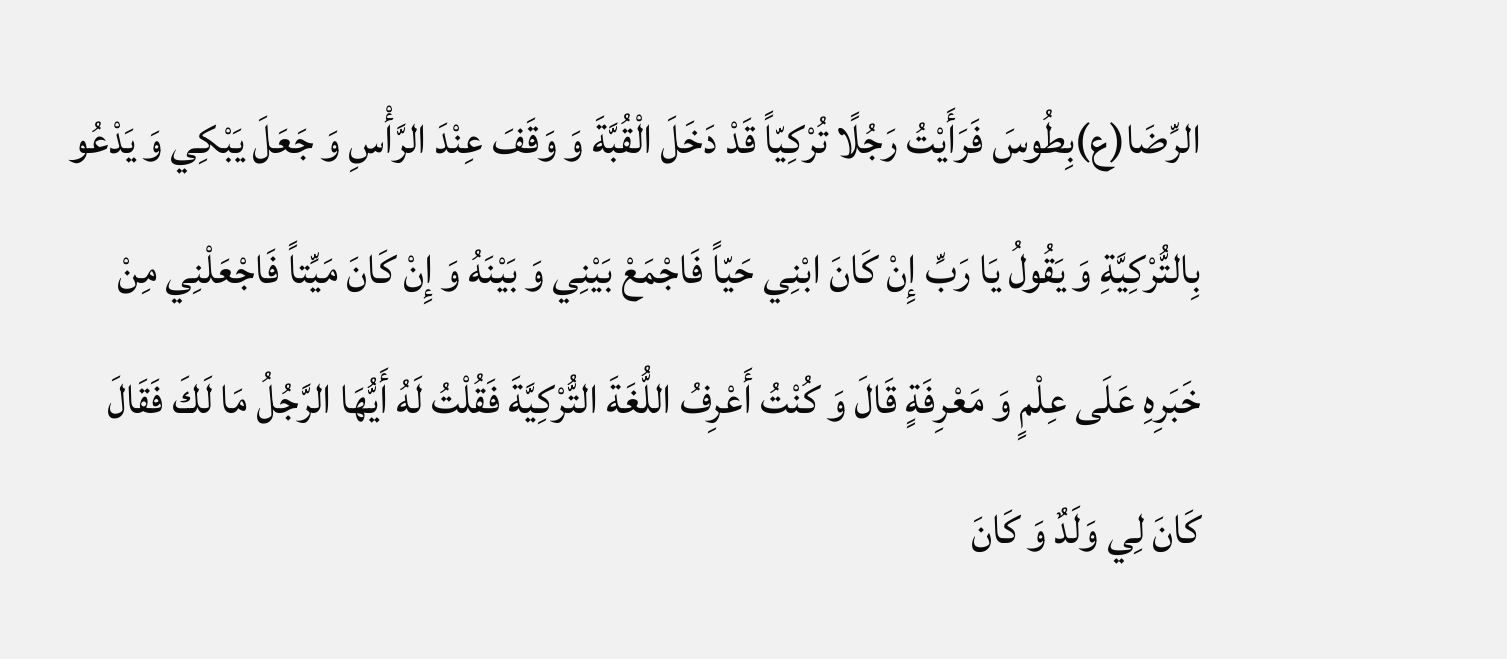الرِّضَا(ع)بِطُوسَ فَرَأَيْتُ رَجُلًا تُرْكِيّاً قَدْ دَخَلَ الْقُبَّةَ وَ وَقَفَ عِنْدَ الرَّأْسِ وَ جَعَلَ يَبْكِي وَ يَدْعُو بِالتُّرْكِيَّةِ وَ يَقُولُ يَا رَبِّ إِنْ كَانَ ابْنِي حَيّاً فَاجْمَعْ بَيْنِي وَ بَيْنَهُ وَ إِنْ كَانَ مَيِّتاً فَاجْعَلْنِي مِنْ خَبَرِهِ عَلَى عِلْمٍ وَ مَعْرِفَةٍ قَالَ وَ كُنْتُ أَعْرِفُ اللُّغَةَ التُّرْكِيَّةَ فَقُلْتُ لَهُ أَيُّهَا الرَّجُلُ مَا لَكَ فَقَالَ كَانَ لِي وَلَدٌ وَ كَانَ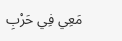مَعِي فِي حَرْبِ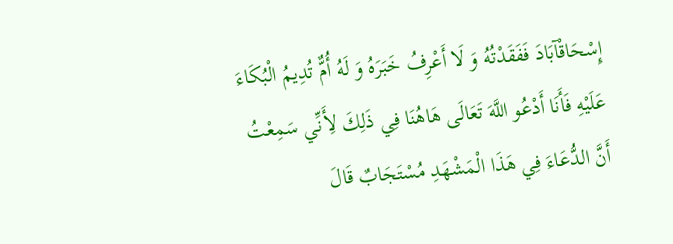إِسْحَاقْآبَادَ فَفَقَدْتُهُ وَ لَا أَعْرِفُ خَبَرَهُ وَ لَهُ أُمٌّ تُدِيمُ الْبُكَاءَ عَلَيْهِ فَأَنَا أَدْعُو اللَّهَ تَعَالَى هَاهُنَا فِي ذَلِكَ لِأَنِّي سَمِعْتُ أَنَّ الدُّعَاءَ فِي هَذَا الْمَشْهَدِ مُسْتَجَابٌ قَالَ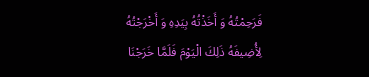فَرَحِمْتُهُ وَ أَخَذْتُهُ بِيَدِهِ وَ أَخْرَجْتُهُ لِأُضِيفَهُ ذَلِكَ الْيَوْمَ فَلَمَّا خَرَجْنَا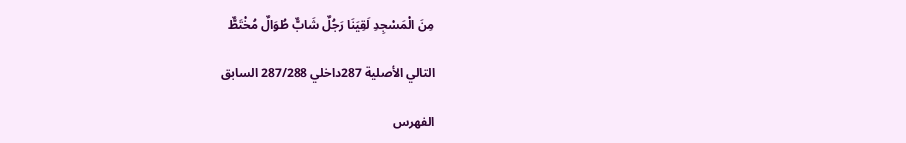مِنَ الْمَسْجِدِ لَقِيَنَا رَجُلٌ شَابٌّ طُوَالٌ مُخْتَطٌّ

التالي الأصلية 287داخلي 287/288 السابق

الفهرس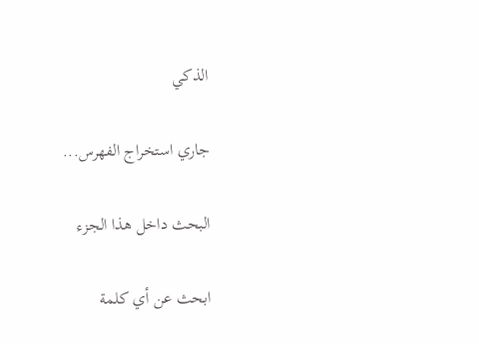الذكي

جاري استخراج الفهرس...

البحث داخل هذا الجزء

ابحث عن أي كلمة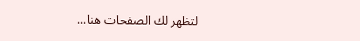لتظهر لك الصفحات هنا...